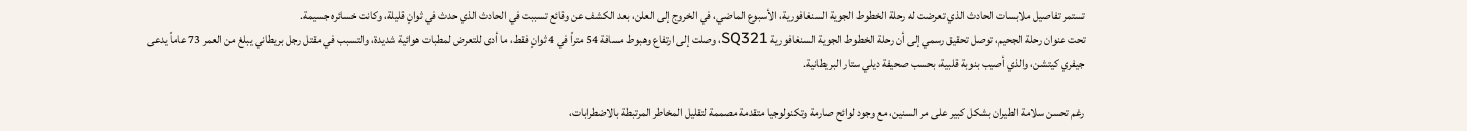تستمر تفاصيل ملابسات الحادث الذي تعرضت له رحلة الخطوط الجوية السنغافورية، الأسبوع الماضي، في الخروج إلى العلن، بعد الكشف عن وقائع تسببت في الحادث الذي حدث في ثوانٍ قليلة، وكانت خسائره جسيمة.
تحت عنوان رحلة الجحيم، توصل تحقيق رسمي إلى أن رحلة الخطوط الجوية السنغافورية SQ321، وصلت إلى ارتفاع وهبوط مسافة 54 متراً في 4 ثوانٍ فقط، ما أدى للتعرض لمطبات هوائية شديدة، والتسبب في مقتل رجل بريطاني يبلغ من العمر 73 عاماً يدعى جيفري كيتشن، والذي أصيب بنوبة قلبية، بحسب صحيفة ديلي ستار البريطانية.

رغم تحسن سلامة الطيران بشكل كبير على مر السنين، مع وجود لوائح صارمة وتكنولوجيا متقدمة مصممة لتقليل المخاطر المرتبطة بالاضطرابات،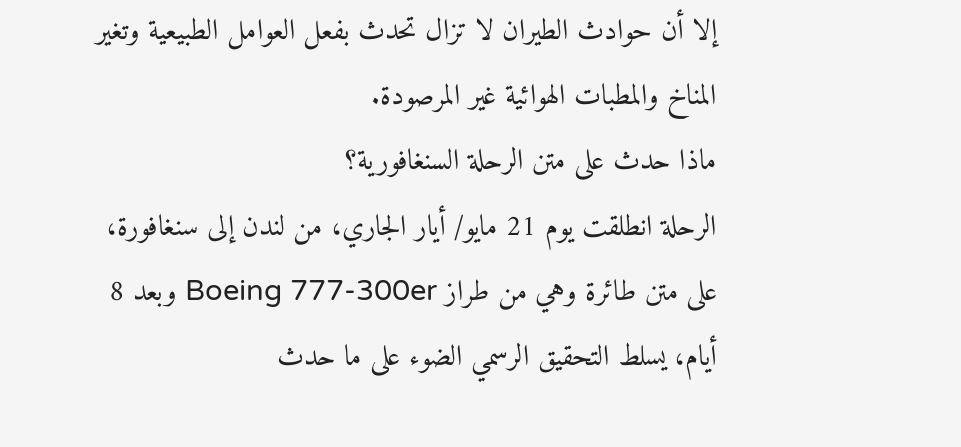إلا أن حوادث الطيران لا تزال تحدث بفعل العوامل الطبيعية وتغير المناخ والمطبات الهوائية غير المرصودة.
ماذا حدث على متن الرحلة السنغافورية؟
الرحلة انطلقت يوم 21 مايو/ أيار الجاري، من لندن إلى سنغافورة، على متن طائرة وهي من طراز Boeing 777-300er وبعد 8 أيام، يسلط التحقيق الرسمي الضوء على ما حدث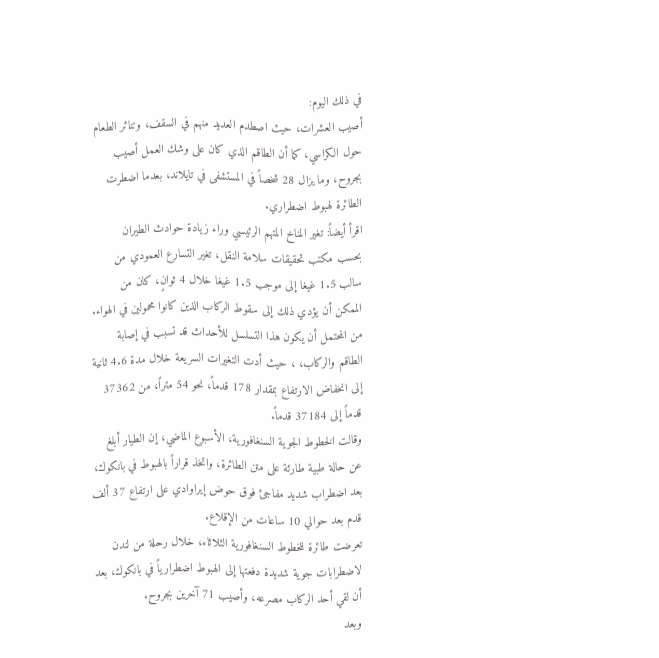في ذلك اليوم:
أصيب العشرات، حيث اصطدم العديد منهم في السقف، وتناثر الطعام حول الكراسي، كما أن الطاقم الذي كان على وشك العمل أصيب بجروح، وما يزال 28 شخصاً في المستشفى في تايلاند، بعدما اضطرت الطائرة لهبوط اضطراري.
اقرأ أيضاً: تغير المناخ المتهم الرئيسي وراء زيادة حوادث الطيران
بحسب مكتب تحقيقات سلامة النقل، تغير التسارع العمودي من سالب 1.5 غيغا إلى موجب 1.5 غيغا خلال 4 ثوانٍ، كان من الممكن أن يؤدي ذلك إلى سقوط الركاب الذين كانوا محمولين في الهواء.
من المحتمل أن يكون هذا التسلسل للأحداث قد تسبب في إصابة الطاقم والركاب، ، حيث أدت التغيرات السريعة خلال مدة 4.6 ثانية إلى انخفاض الارتفاع بمقدار 178 قدماً، نحو 54 متراً، من 37362 قدماً إلى 37184 قدماً.
وقالت الخطوط الجوية السنغافورية، الأسبوع الماضي، إن الطيار أبلغ عن حالة طبية طارئة على متن الطائرة، واتخذ قراراً بالهبوط في بانكوك، بعد اضطراب شديد مفاجئ فوق حوض إيراوادي على ارتفاع 37 ألف قدم بعد حوالي 10 ساعات من الإقلاع.
تعرضت طائرة للخطوط السنغافورية الثلاثاء، خلال رحلة من لندن لاضطرابات جوية شديدة دفعتها إلى الهبوط اضطرارياً في بانكوك، بعد أن لقي أحد الركاب مصرعه، وأصيب 71 آخرين بجروح.
وبعد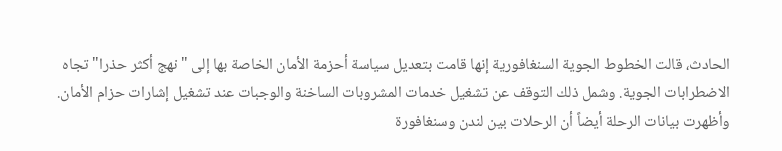الحادث، قالت الخطوط الجوية السنغافورية إنها قامت بتعديل سياسة أحزمة الأمان الخاصة بها إلى "نهج أكثر حذرا" تجاه الاضطرابات الجوية. وشمل ذلك التوقف عن تشغيل خدمات المشروبات الساخنة والوجبات عند تشغيل إشارات حزام الأمان.
وأظهرت بيانات الرحلة أيضاً أن الرحلات بين لندن وسنغافورة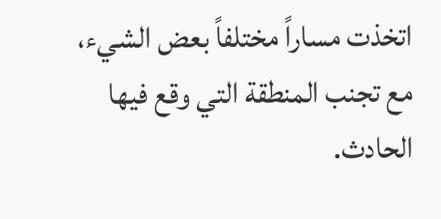اتخذت مساراً مختلفاً بعض الشيء، مع تجنب المنطقة التي وقع فيها الحادث.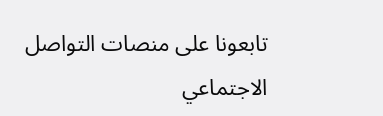تابعونا على منصات التواصل الاجتماعي